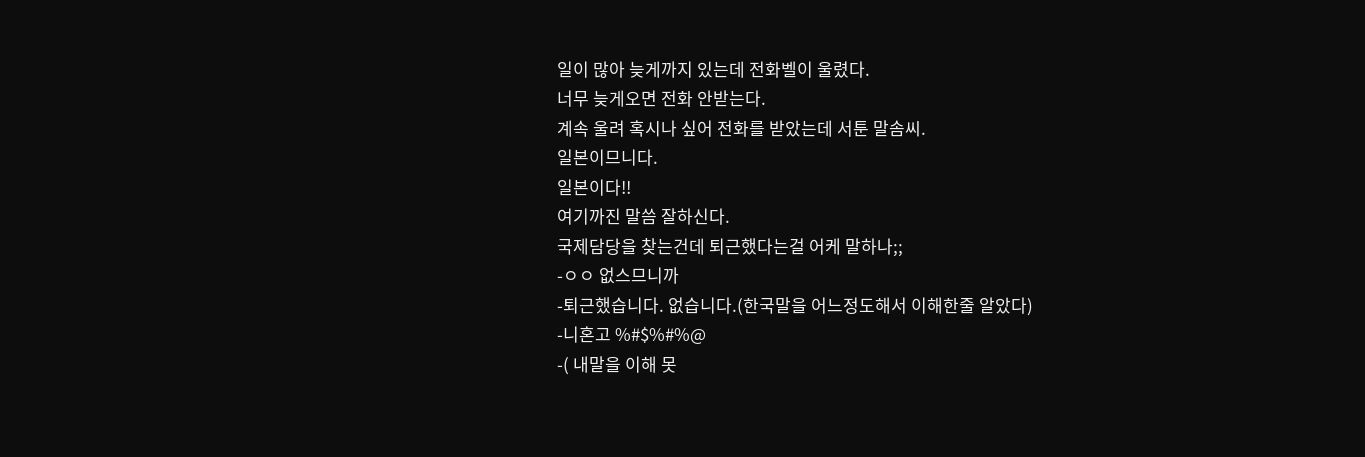일이 많아 늦게까지 있는데 전화벨이 울렸다.
너무 늦게오면 전화 안받는다.
계속 울려 혹시나 싶어 전화를 받았는데 서툰 말솜씨.
일본이므니다.
일본이다!!
여기까진 말씀 잘하신다.
국제담당을 찾는건데 퇴근했다는걸 어케 말하나;;
-ㅇㅇ 없스므니까
-퇴근했습니다. 없습니다.(한국말을 어느정도해서 이해한줄 알았다)
-니혼고 %#$%#%@
-( 내말을 이해 못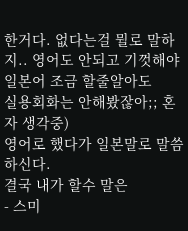한거다. 없다는걸 뭘로 말하지.. 영어도 안되고 기껏해야 일본어 조금 할줄알아도
실용회화는 안해봤잖아;; 혼자 생각중)
영어로 했다가 일본말로 말씀 하신다.
결국 내가 할수 말은
- 스미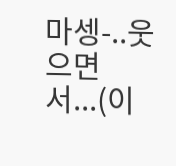마셍-..웃으면서...(이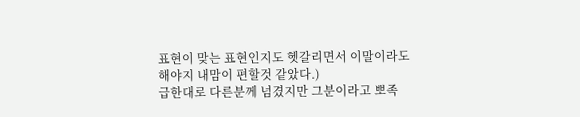표현이 맞는 표현인지도 헷갈리면서 이말이라도 해야지 내맘이 편할것 같았다.)
급한대로 다른분께 넘겼지만 그분이라고 뽀족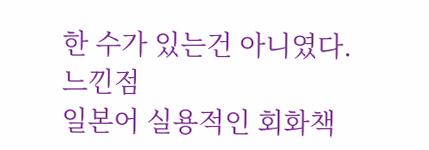한 수가 있는건 아니였다.
느낀점
일본어 실용적인 회화책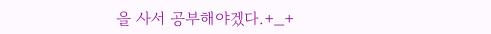을 사서 공부해야겠다.+_+